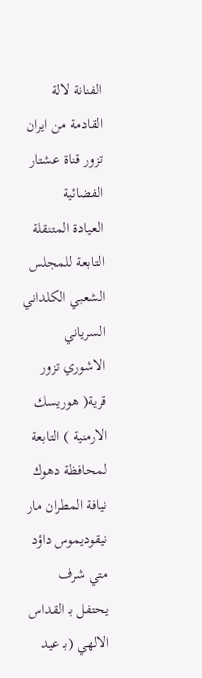الفنانة لالة القادمة من ايران تزور قناة عشتار الفضائية      العيادة المتنقلة التابعة للمجلس الشعبي الكلداني السرياني الاشوري تزور قرية( هوريسك الارمنية ) التابعة لمحافظة دهوك      نيافة المطران مار نيقوديموس داؤد متي شرف يحتفل بـ القداس الالهي (بـ عيد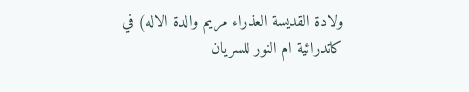ولادة القديسة العذراء مريم والدة الاله) في كاتدرائية ام النور للسريان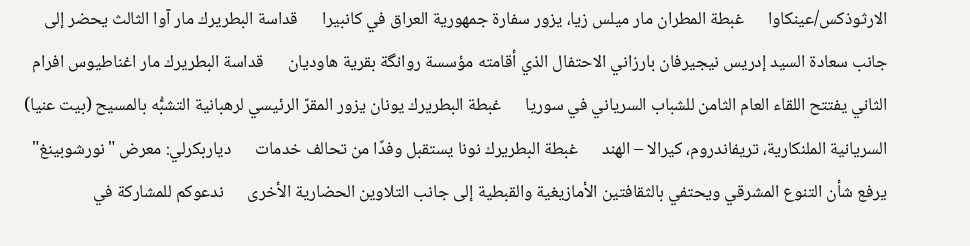الارثوذكس/عينكاوا      غبطة المطران مار ميلس زيا، يزور سفارة جمهورية العراق في كانبيرا      قداسة البطريرك مار آوا الثالث يحضر إلى جانب سعادة السيد إدريس نيجيرفان بارزاني الاحتفال الذي أقامته مؤسسة روانگة بقرية هاوديان      قداسة البطريرك مار اغناطيوس افرام الثاني يفتتح اللقاء العام الثامن للشباب السرياني في سوريا      غبطة البطريرك يونان يزور المقرّ الرئيسي لرهبانية التشبُّه بالمسيح (بيت عنيا) السريانية الملنكارية، تريفاندروم، كيرالا – الهند      غبطة البطريرك نونا يستقبل وفدًا من تحالف خدمات      دياربكرلي: معرض "نورشوبينغ" يرفع شأن التنوع المشرقي ويحتفي بالثقافتين الأمازيغية والقبطية إلى جانب التلاوين الحضارية الأخرى      ندعوكم للمشاركة في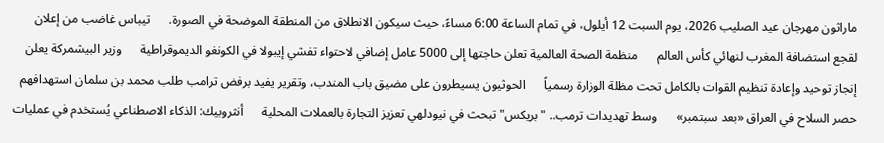ماراثون مهرجان عيد الصليب 2026، يوم السبت 12 أيلول، في تمام الساعة 6:00 مساءً، حيث سيكون الانطلاق من المنطقة الموضحة في الصورة.      تيباس غاضب من إعلان لقجع استضافة المغرب لنهائي كأس العالم      منظمة الصحة العالمية تعلن حاجتها إلى 5000 عامل إضافي لاحتواء تفشي إيبولا في الكونغو الديموقراطية      وزير البيشمركة يعلن إنجاز توحيد وإعادة تنظيم القوات بالكامل تحت مظلة الوزارة رسمياً      الحوثيون يسيطرون على مضيق باب المندب، وتقرير يفيد برفض ترامب طلب محمد بن سلمان استهدافهم      حصر السلاح في العراق «بعد سبتمبر»      وسط تهديدات ترمب.. "بريكس" تبحث في نيودلهي تعزيز التجارة بالعملات المحلية      أنثروبيك: الذكاء الاصطناعي يُستخدم في عمليات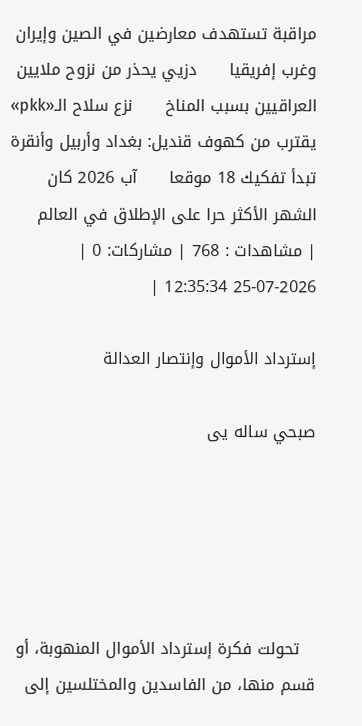مراقبة تستهدف معارضين في الصين وإيران وغرب إفريقيا      دزيي يحذر من نزوح ملايين العراقيين بسبب المناخ      نزع سلاح الـ«pkk» يقترب من كهوف قنديل: بغداد وأربيل وأنقرة تبدأ تفكيك 18 موقعا      آب 2026 كان الشهر الأكثر حرا على الإطلاق في العالم
| مشاهدات : 768 | مشاركات: 0 | 2026-07-25 12:35:34 |

إسترداد الأموال وإنتصار العدالة

صبحي ساله يى





   تحولت فكرة إسترداد الأموال المنهوبة، أو قسم منها، من الفاسدين والمختلسين إلى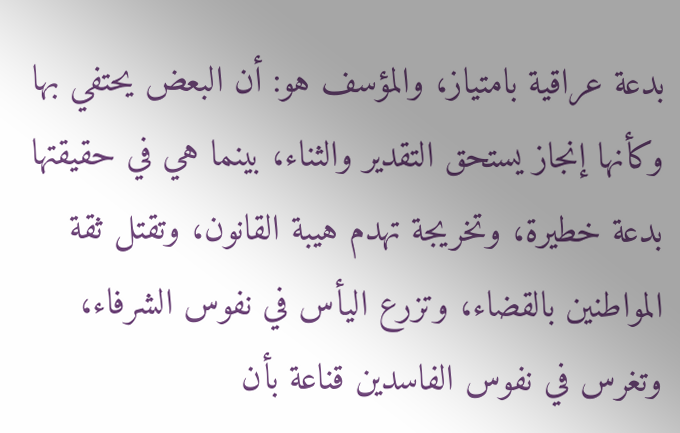بدعة عراقية بامتياز، والمؤسف هو: أن البعض يحتفي بها وكأنها إنجاز يستحق التقدير والثناء، بينما هي في حقيقتها بدعة خطيرة، وتخريجة تهدم هيبة القانون، وتقتل ثقة المواطنين بالقضاء، وتزرع اليأس في نفوس الشرفاء، وتغرس في نفوس الفاسدين قناعة بأن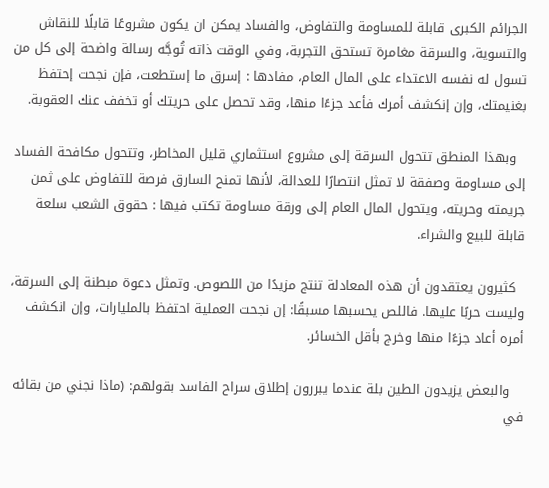الجرائم الكبرى قابلة للمساومة والتفاوض، والفساد يمكن ان يكون مشروعًا قابلًا للنقاش والتسوية، والسرقة مغامرة تستحق التجربة، وفي الوقت ذاته تُوجَّه رسالة واضحة إلى كل من تسول له نفسه الاعتداء على المال العام، مفادها : إسرق ما إستطعت، فإن نجحت إحتفظ بغنيمتك، وإن إنكشف أمرك فأعد جزءًا منها، وقد تحصل على حريتك أو تخفف عنك العقوبة.

  وبهذا المنطق تتحول السرقة إلى مشروع استثماري قليل المخاطر، وتتحول مكافحة الفساد إلى مساومة وصفقة لا تمثل انتصارًا للعدالة، لأنها تمنح السارق فرصة للتفاوض على ثمن جريمته وحريته، ويتحول المال العام إلى ورقة مساومة تكتب فيها : حقوق الشعب سلعة قابلة للبيع والشراء.

  كثيرون يعتقدون أن هذه المعادلة تنتج مزيدًا من اللصوص. وتمثل دعوة مبطنة إلى السرقة، وليست حربًا عليها. فاللص يحسبها مسبقًا: إن نجحت العملية احتفظ بالمليارات، وإن انكشف أمره أعاد جزءًا منها وخرج بأقل الخسائر.

   والبعض يزيدون الطين بلة عندما يبررون إطلاق سراح الفاسد بقولهم: (ماذا نجني من بقائه في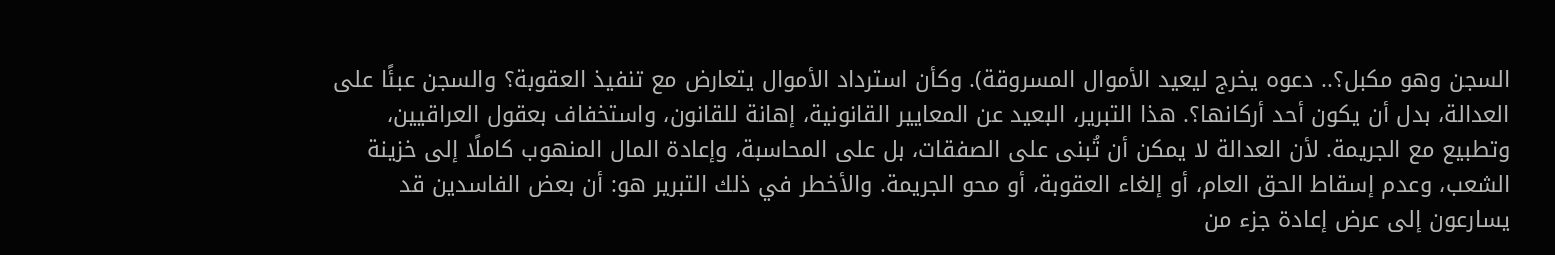السجن وهو مكبل؟.. دعوه يخرج ليعيد الأموال المسروقة). وكأن استرداد الأموال يتعارض مع تنفيذ العقوبة؟ والسجن عبئًا على العدالة، بدل أن يكون أحد أركانها؟. هذا التبرير، البعيد عن المعايير القانونية، إهانة للقانون، واستخفاف بعقول العراقيين، وتطبيع مع الجريمة. لأن العدالة لا يمكن أن تُبنى على الصفقات، بل على المحاسبة، وإعادة المال المنهوب كاملًا إلى خزينة الشعب، وعدم إسقاط الحق العام، أو إلغاء العقوبة، أو محو الجريمة. والأخطر في ذلك التبرير هو: أن بعض الفاسدين قد يسارعون إلى عرض إعادة جزء من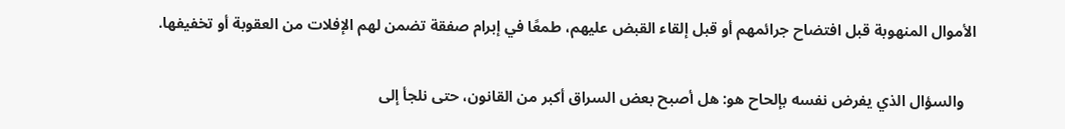الأموال المنهوبة قبل افتضاح جرائمهم أو قبل إلقاء القبض عليهم، طمعًا في إبرام صفقة تضمن لهم الإفلات من العقوبة أو تخفيفها.

   والسؤال الذي يفرض نفسه بإلحاح هو: هل أصبح بعض السراق أكبر من القانون، حتى نلجأ إلى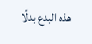هذه البدع بدلًا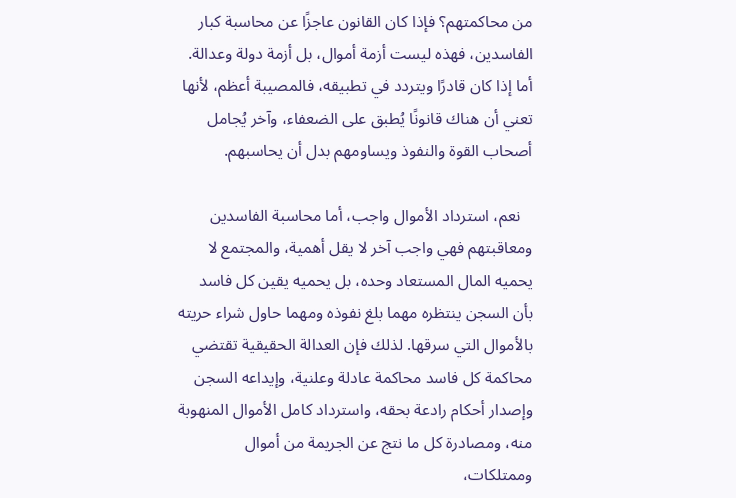من محاكمتهم؟ فإذا كان القانون عاجزًا عن محاسبة كبار الفاسدين، فهذه ليست أزمة أموال، بل أزمة دولة وعدالة. أما إذا كان قادرًا ويتردد في تطبيقه، فالمصيبة أعظم، لأنها تعني أن هناك قانونًا يُطبق على الضعفاء، وآخر يُجامل أصحاب القوة والنفوذ ويساومهم بدل أن يحاسبهم.

   نعم، استرداد الأموال واجب، أما محاسبة الفاسدين ومعاقبتهم فهي واجب آخر لا يقل أهمية، والمجتمع لا يحميه المال المستعاد وحده، بل يحميه يقين كل فاسد بأن السجن ينتظره مهما بلغ نفوذه ومهما حاول شراء حريته بالأموال التي سرقها. لذلك فإن العدالة الحقيقية تقتضي محاكمة كل فاسد محاكمة عادلة وعلنية، وإيداعه السجن وإصدار أحكام رادعة بحقه، واسترداد كامل الأموال المنهوبة منه، ومصادرة كل ما نتج عن الجريمة من أموال وممتلكات،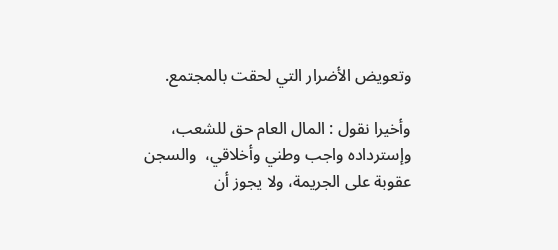وتعويض الأضرار التي لحقت بالمجتمع.

وأخيرا نقول : المال العام حق للشعب، وإسترداده واجب وطني وأخلاقي،  والسجن عقوبة على الجريمة، ولا يجوز أن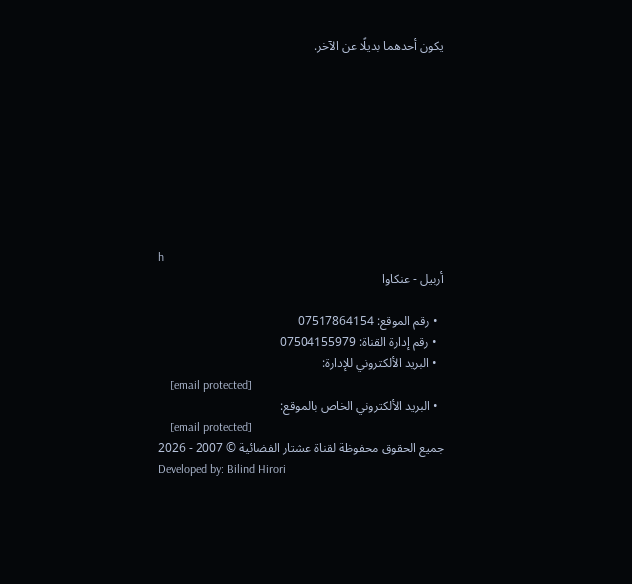يكون أحدهما بديلًا عن الآخر.









h
أربيل - عنكاوا

  • رقم الموقع: 07517864154
  • رقم إدارة القناة: 07504155979
  • البريد الألكتروني للإدارة:
    [email protected]
  • البريد الألكتروني الخاص بالموقع:
    [email protected]
جميع الحقوق محفوظة لقناة عشتار الفضائية © 2007 - 2026
Developed by: Bilind Hirori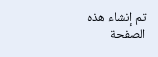تم إنشاء هذه الصفحة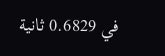في 0.6829 ثانية